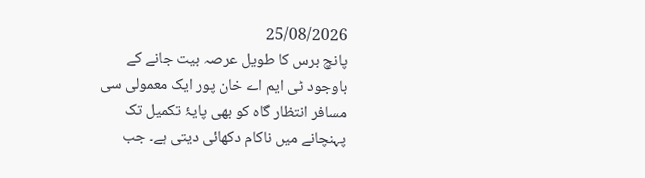25/08/2026
پانچ برس کا طویل عرصہ بیت جانے کے باوجود ٹی ایم اے خان پور ایک معمولی سی مسافر انتظار گاہ کو بھی پایۂ تکمیل تک پہنچانے میں ناکام دکھائی دیتی ہے۔ جب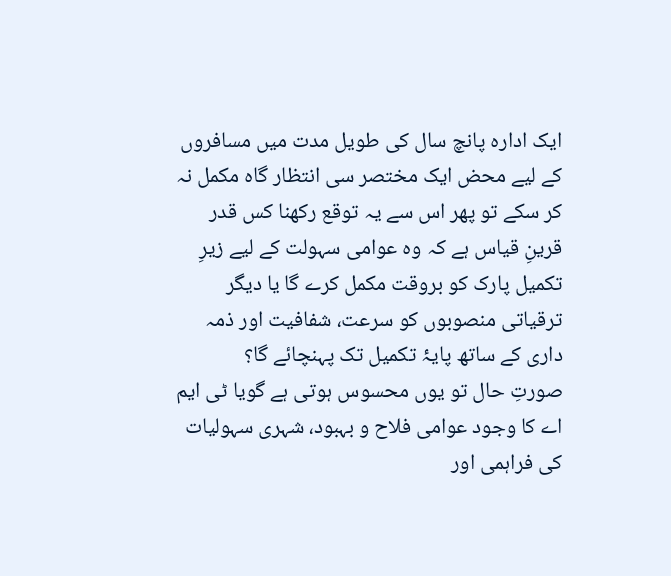ایک ادارہ پانچ سال کی طویل مدت میں مسافروں کے لیے محض ایک مختصر سی انتظار گاہ مکمل نہ کر سکے تو پھر اس سے یہ توقع رکھنا کس قدر قرینِ قیاس ہے کہ وہ عوامی سہولت کے لیے زیرِ تکمیل پارک کو بروقت مکمل کرے گا یا دیگر ترقیاتی منصوبوں کو سرعت، شفافیت اور ذمہ داری کے ساتھ پایۂ تکمیل تک پہنچائے گا؟
صورتِ حال تو یوں محسوس ہوتی ہے گویا ٹی ایم اے کا وجود عوامی فلاح و بہبود، شہری سہولیات کی فراہمی اور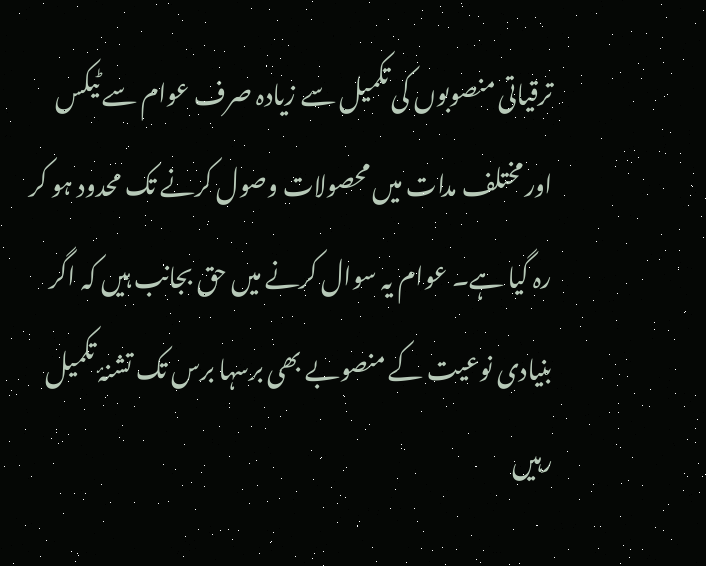ترقیاتی منصوبوں کی تکمیل سے زیادہ صرف عوام سے ٹیکس اور مختلف مدات میں محصولات وصول کرنے تک محدود ہو کر رہ گیا ہے۔ عوام یہ سوال کرنے میں حق بجانب ہیں کہ اگر بنیادی نوعیت کے منصوبے بھی برسہا برس تک تشنۂ تکمیل رہیں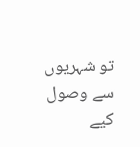تو شہریوں سے وصول کیے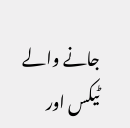جانے والے ٹیکس اور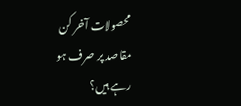محصولات آخر کن مقاصد پر صرف ہو رہے ہیں؟